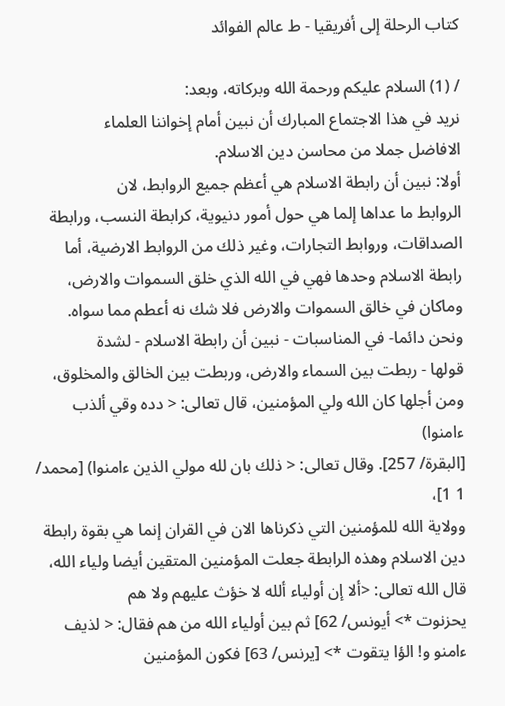كتاب الرحلة إلى أفريقيا - ط عالم الفوائد

/ (1) السلام عليكم ورحمة الله وبركاته، وبعد:
نريد في هذا الاجتماع المبارك أن نبين أمام إخواننا العلماء
الافاضل جملا من محاسن دين الاسلام.
أولا: نبين أن رابطة الاسلام هي أعظم جميع الروابط، لان
الروابط ما عداها إلما هي حول أمور دنيوية، كرابطة النسب، ورابطة
الصداقات، وروابط التجارات، وغير ذلك من الروابط الارضية، أما
رابطة الاسلام وحدها فهي في الله الذي خلق السموات والارض،
وماكان في خالق السموات والارض فلا شك نه أعطم مما سواه.
ونحن دائما- في المناسبات - نبين أن رابطة الاسلام - لشدة
قولها - ربطت بين السماء والارض، وربطت بين الخالق والمخلوق،
ومن أجلها كان الله ولي المؤمنين، قال تعالى: < دده وقي ألذب ءامنوا)
[البقرة/ 257]. وقال تعالى: < ذلك بان لله مولي الذين ءامنوا) [محمد/ 1 1]،
وولاية الله للمؤمنين التي ذكرناها الان في القران إنما هي بقوة رابطة
دين الاسلام وهذه الرابطة جعلت المؤمنين المتقين أيضا ولياء الله،
قال الله تعالى: <ألا إن أولياء ألله لا خؤث عليهم ولا هم
يحزنوت *> أيونس/ 62] ثم بين أولياء الله من هم فقال: < لذيف
ءامنو و! الؤا يتقوت *> [يرنس/ 63] فكون المؤمنين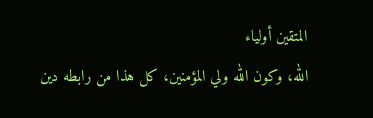المتقين أولياء
الله، وكون الله ولي المؤمنين، كل هذا من رابطه دين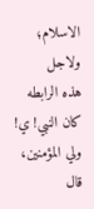الاسلام؛ ولاجل
هذه الرابطه كان النبي! ي! ولي المؤمنين، قال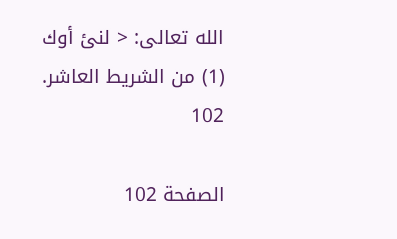الله تعالى: < لنئ أوك
(1) من الشريط العاشر.
102

الصفحة 102